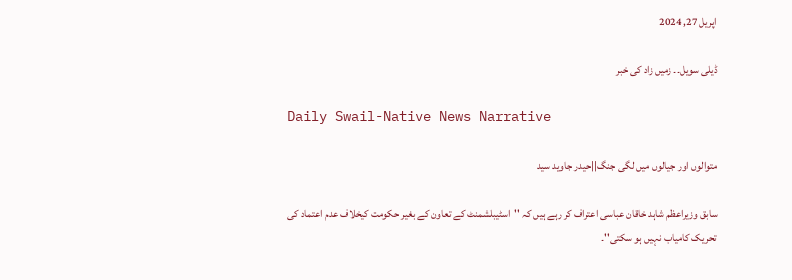اپریل 27, 2024

ڈیلی سویل۔۔ زمیں زاد کی خبر

Daily Swail-Native News Narrative

متوالوں اور جیالوں میں لگی جنگ||حیدر جاوید سید

سابق وزیراعظم شاہد خاقان عباسی اعتراف کر رہے ہیں کہ ''اسٹیبلشمنٹ کے تعاون کے بغیر حکومت کیخلاف عدم اعتماد کی تحریک کامیاب نہیں ہو سکتی''۔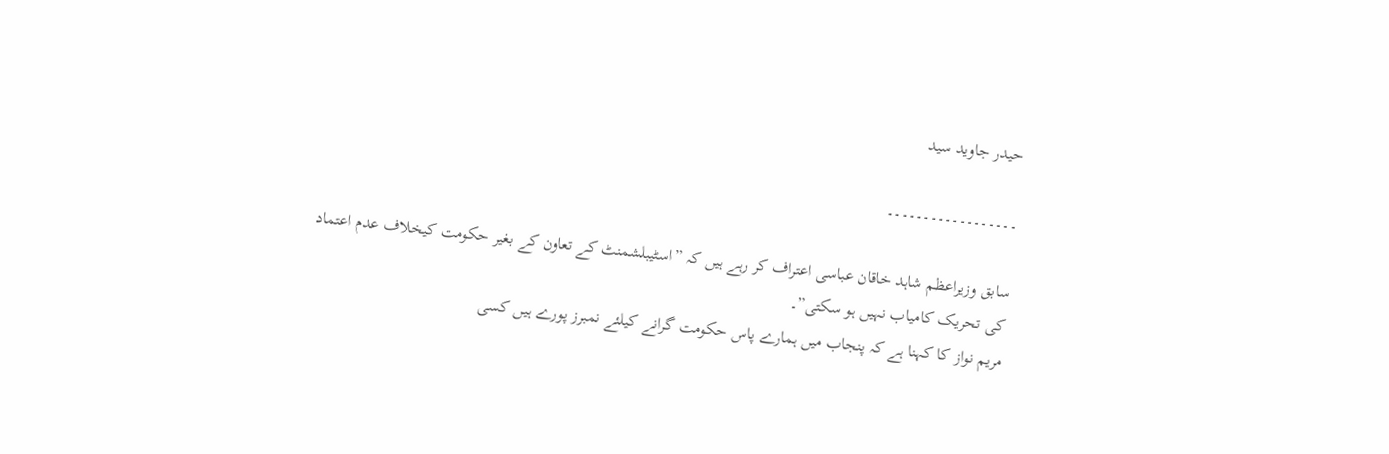حیدر جاوید سید

۔۔۔۔۔۔۔۔۔۔۔۔۔۔۔۔۔۔

سابق وزیراعظم شاہد خاقان عباسی اعتراف کر رہے ہیں کہ ”اسٹیبلشمنٹ کے تعاون کے بغیر حکومت کیخلاف عدم اعتماد کی تحریک کامیاب نہیں ہو سکتی”۔
مریم نواز کا کہنا ہے کہ پنجاب میں ہمارے پاس حکومت گرانے کیلئے نمبرز پورے ہیں کسی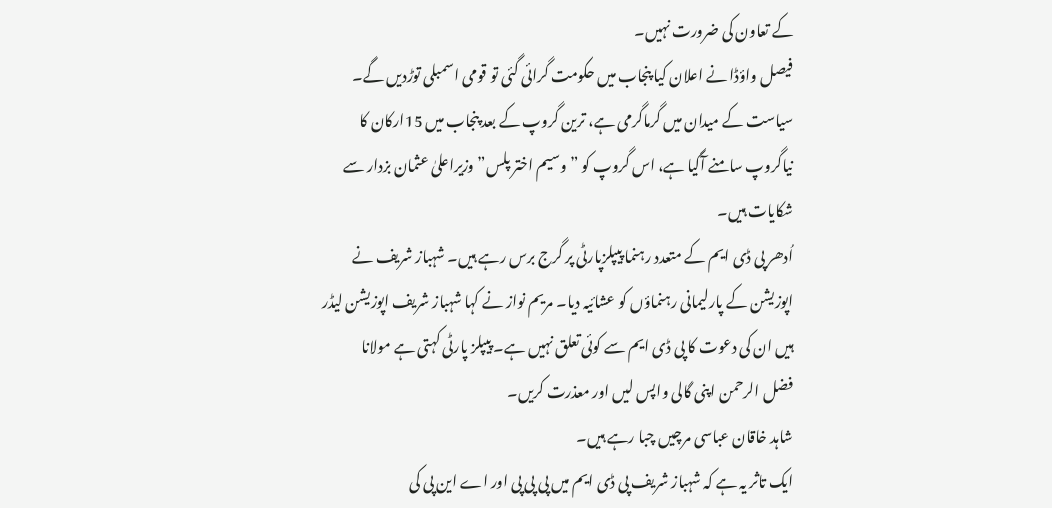کے تعاون کی ضرورت نہیں۔
فیصل واؤڈا نے اعلان کیا پنجاب میں حکومت گرائی گئی تو قومی اسمبلی توڑدیں گے۔
سیاست کے میدان میں گرماگرمی ہے، ترین گروپ کے بعد پنجاب میں 15ارکان کا نیاگروپ سامنے آگیا ہے، اس گروپ کو ”وسیم اختر پلس” وزیراعلیٰ عثمان بزدار سے شکایات ہیں۔
اُدھر پی ڈی ایم کے متعدد رہنما پیپلزپارٹی پر گرج برس رہے ہیں۔ شہباز شریف نے اپوزیشن کے پارلیمانی رہنماؤں کو عشائیہ دیا۔ مریم نواز نے کہا شہباز شریف اپوزیشن لیڈر ہیں ان کی دعوت کا پی ڈی ایم سے کوئی تعلق نہیں ہے۔ پیپلز پارٹی کہتی ہے مولانا فضل الرحمن اپنی گالی واپس لیں اور معذرت کریں۔
شاہد خاقان عباسی مرچیں چبا رہے ہیں۔
ایک تاثر یہ ہے کہ شہباز شریف پی ڈی ایم میں پی پی پی اور اے این پی کی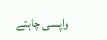واپسی چاہتے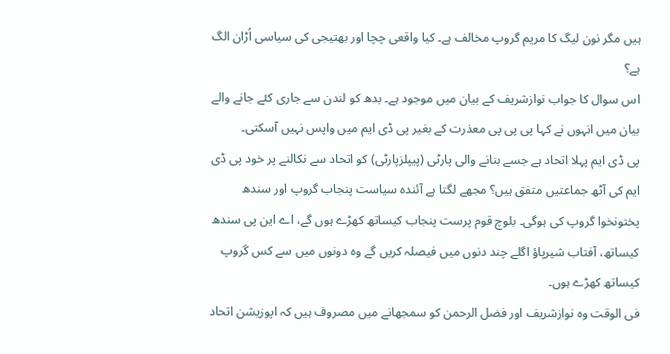ہیں مگر نون لیگ کا مریم گروپ مخالف ہے۔ کیا واقعی چچا اور بھتیجی کی سیاسی اُڑان الگ ہے؟
اس سوال کا جواب نوازشریف کے بیان میں موجود ہے۔ بدھ کو لندن سے جاری کئے جانے والے بیان میں انہوں نے کہا پی پی پی معذرت کے بغیر پی ڈی ایم میں واپس نہیں آسکتی۔
پی ڈی ایم پہلا اتحاد ہے جسے بنانے والی پارٹی (پیپلزپارٹی) کو اتحاد سے نکالنے پر خود پی ڈی ایم کی آٹھ جماعتیں متفق ہیں؟ مجھے لگتا ہے آئندہ سیاست پنجاب گروپ اور سندھ پختونخوا گروپ کی ہوگی۔ بلوچ قوم پرست پنجاب کیساتھ کھڑے ہوں گے، اے این پی سندھ کیساتھ، آفتاب شیرپاؤ اگلے چند دنوں میں فیصلہ کریں گے وہ دونوں میں سے کس گروپ کیساتھ کھڑے ہوں۔
فی الوقت وہ نوازشریف اور فضل الرحمن کو سمجھانے میں مصروف ہیں کہ اپوزیشن اتحاد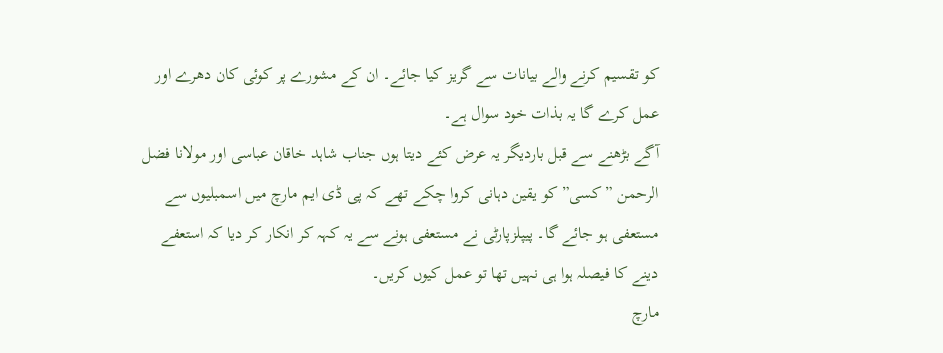کو تقسیم کرنے والے بیانات سے گریز کیا جائے۔ ان کے مشورے پر کوئی کان دھرے اور عمل کرے گا یہ بذات خود سوال ہے۔
آگے بڑھنے سے قبل باردیگر یہ عرض کئے دیتا ہوں جناب شاہد خاقان عباسی اور مولانا فضل الرحمن ”کسی” کو یقین دہانی کروا چکے تھے کہ پی ڈی ایم مارچ میں اسمبلیوں سے مستعفی ہو جائے گا۔ پیپلزپارٹی نے مستعفی ہونے سے یہ کہہ کر انکار کر دیا کہ استعفے دینے کا فیصلہ ہوا ہی نہیں تھا تو عمل کیوں کریں۔
مارچ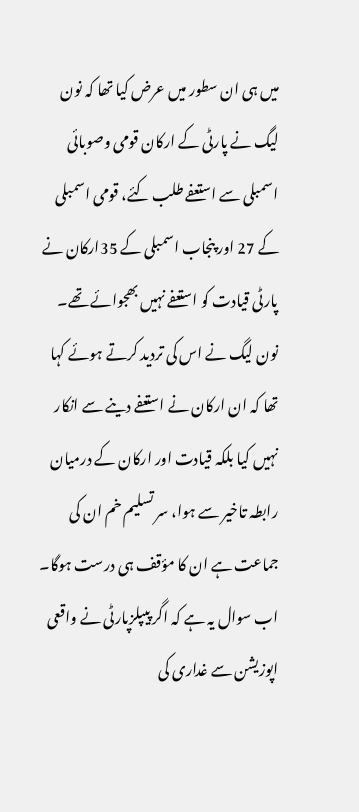میں ہی ان سطور میں عرض کیا تھا کہ نون لیگ نے پارٹی کے ارکان قومی وصوبائی اسمبلی سے استعفے طلب کئے، قومی اسمبلی کے 27 اور پنجاب اسمبلی کے 35ارکان نے پارٹی قیادت کو استعفے نہیں بھجوائے تھے۔
نون لیگ نے اس کی تردید کرتے ہوئے کہا تھا کہ ان ارکان نے استعفے دینے سے انکار نہیں کیا بلکہ قیادت اور ارکان کے درمیان رابطہ تاخیر سے ہوا، سر تسلیم خم ان کی جماعت ہے ان کا مؤقف ہی درست ہوگا۔
اب سوال یہ ہے کہ اگر پیپلزپارٹی نے واقعی اپوزیشن سے غداری کی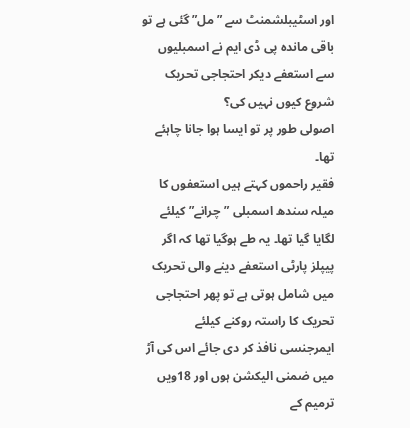اور اسٹیبلشمنٹ سے ”مل” گئی ہے تو باقی ماندہ پی ڈی ایم نے اسمبلیوں سے استعفے دیکر احتجاجی تحریک شروع کیوں نہیں کی؟
اصولی طور پر تو ایسا ہوا جانا چاہئے تھا۔
فقیر راحموں کہتے ہیں استعفوں کا میلہ سندھ اسمبلی ”چرانے” کیلئے لگایا گیا تھا۔ یہ طے ہوگیا تھا کہ اگر پیپلز پارٹی استعفے دینے والی تحریک میں شامل ہوتی ہے تو پھر احتجاجی تحریک کا راستہ روکنے کیلئے ایمرجنسی نافذ کر دی جائے اس کی آڑ میں ضمنی الیکشن ہوں اور 18ویں ترمیم کے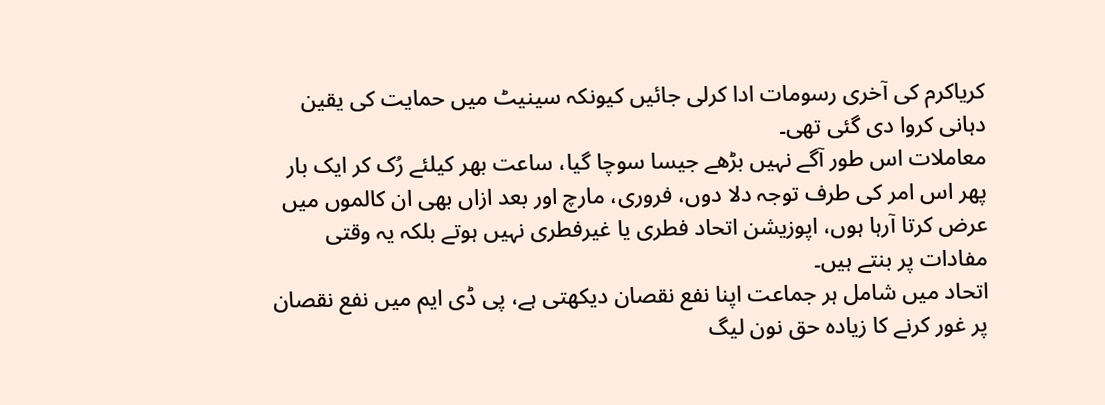کریاکرم کی آخری رسومات ادا کرلی جائیں کیونکہ سینیٹ میں حمایت کی یقین دہانی کروا دی گئی تھی۔
معاملات اس طور آگے نہیں بڑھے جیسا سوچا گیا، ساعت بھر کیلئے رُک کر ایک بار پھر اس امر کی طرف توجہ دلا دوں، فروری، مارچ اور بعد ازاں بھی ان کالموں میں عرض کرتا آرہا ہوں، اپوزیشن اتحاد فطری یا غیرفطری نہیں ہوتے بلکہ یہ وقتی مفادات پر بنتے ہیں۔
اتحاد میں شامل ہر جماعت اپنا نفع نقصان دیکھتی ہے، پی ڈی ایم میں نفع نقصان پر غور کرنے کا زیادہ حق نون لیگ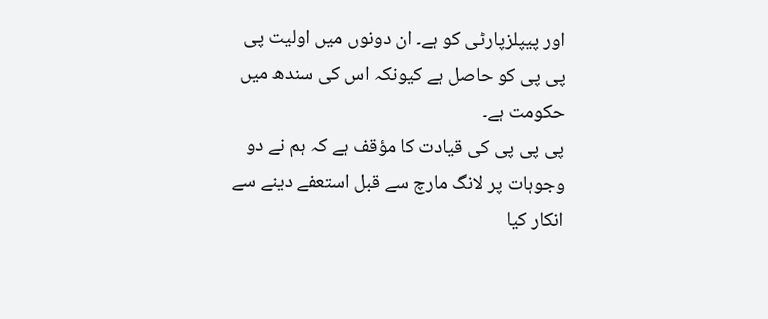اور پیپلزپارٹی کو ہے۔ ان دونوں میں اولیت پی پی پی کو حاصل ہے کیونکہ اس کی سندھ میں حکومت ہے۔
پی پی پی کی قیادت کا مؤقف ہے کہ ہم نے دو وجوہات پر لانگ مارچ سے قبل استعفے دینے سے انکار کیا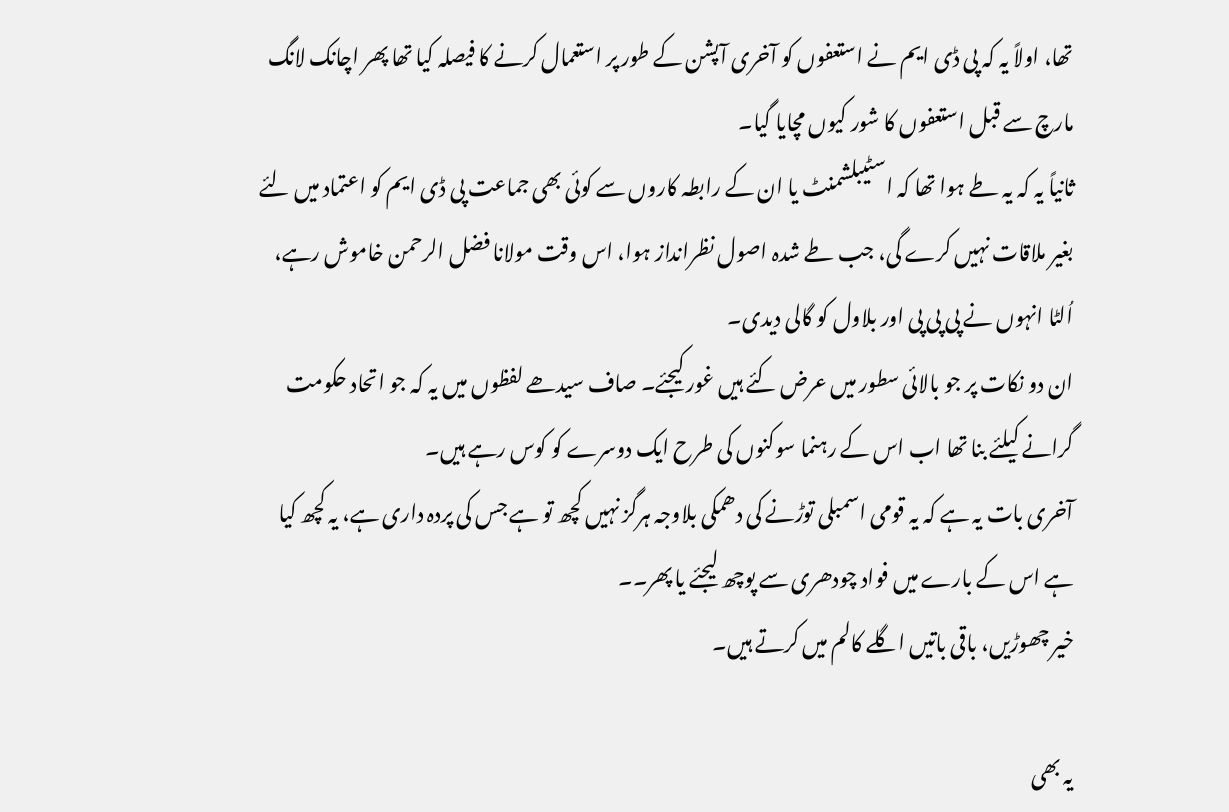تھا، اولاً یہ کہ پی ڈی ایم نے استعفوں کو آخری آپشن کے طور پر استعمال کرنے کا فیصلہ کیا تھا پھر اچانک لانگ مارچ سے قبل استعفوں کا شور کیوں مچایا گیا۔
ثانیاً یہ کہ یہ طے ہوا تھا کہ اسٹیبلشمنٹ یا ان کے رابطہ کاروں سے کوئی بھی جماعت پی ڈی ایم کو اعتماد میں لئے بغیر ملاقات نہیں کرے گی، جب طے شدہ اصول نظرانداز ہوا، اس وقت مولانا فضل الرحمن خاموش رہے، اُلٹا انہوں نے پی پی پی اور بلاول کو گالی دیدی۔
ان دو نکات پر جو بالائی سطور میں عرض کئے ہیں غور کیجئے۔ صاف سیدھے لفظوں میں یہ کہ جو اتحاد حکومت گرانے کیلئے بنا تھا اب اس کے رہنما سوکنوں کی طرح ایک دوسرے کو کوس رہے ہیں۔
آخری بات یہ ہے کہ یہ قومی اسمبلی توڑنے کی دھمکی بلاوجہ ہرگز نہیں کچھ تو ہے جس کی پردہ داری ہے، یہ کچھ کیا ہے اس کے بارے میں فواد چودھری سے پوچھ لیجئے یا پھر۔۔
خیر چھوڑیں، باقی باتیں اگلے کالم میں کرتے ہیں۔

یہ بھی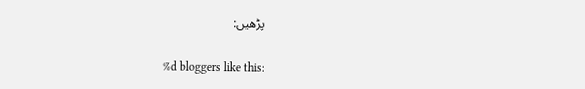پڑھیں:

%d bloggers like this: